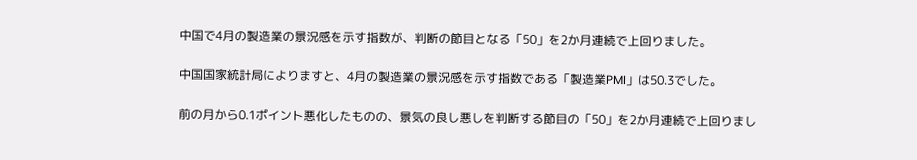中国で4月の製造業の景況感を示す指数が、判断の節目となる「50」を2か月連続で上回りました。

中国国家統計局によりますと、4月の製造業の景況感を示す指数である「製造業PMI」は50.3でした。

前の月から0.1ポイント悪化したものの、景気の良し悪しを判断する節目の「50」を2か月連続で上回りまし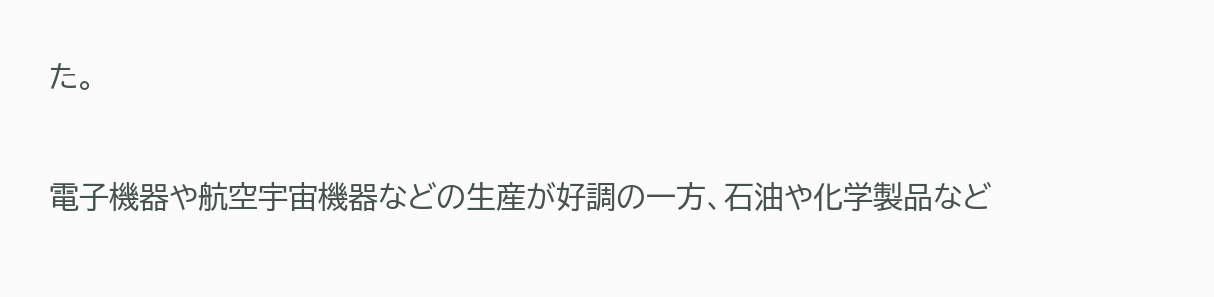た。

電子機器や航空宇宙機器などの生産が好調の一方、石油や化学製品など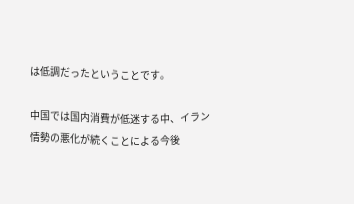は低調だったということです。

中国では国内消費が低迷する中、イラン情勢の悪化が続くことによる今後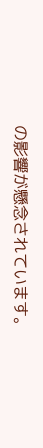の影響が懸念されています。